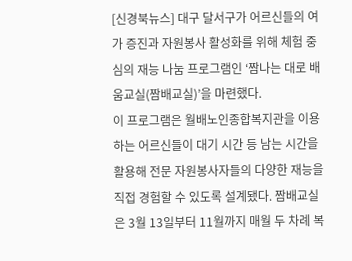[신경북뉴스] 대구 달서구가 어르신들의 여가 증진과 자원봉사 활성화를 위해 체험 중심의 재능 나눔 프로그램인 ‘짬나는 대로 배움교실(짬배교실)’을 마련했다.
이 프로그램은 월배노인종합복지관을 이용하는 어르신들이 대기 시간 등 남는 시간을 활용해 전문 자원봉사자들의 다양한 재능을 직접 경험할 수 있도록 설계됐다. 짬배교실은 3월 13일부터 11월까지 매월 두 차례 복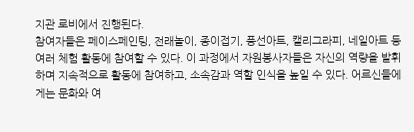지관 로비에서 진행된다.
참여자들은 페이스페인팅, 전래놀이, 종이접기, 풍선아트, 캘리그라피, 네일아트 등 여러 체험 활동에 참여할 수 있다. 이 과정에서 자원봉사자들은 자신의 역량을 발휘하며 지속적으로 활동에 참여하고, 소속감과 역할 인식을 높일 수 있다. 어르신들에게는 문화와 여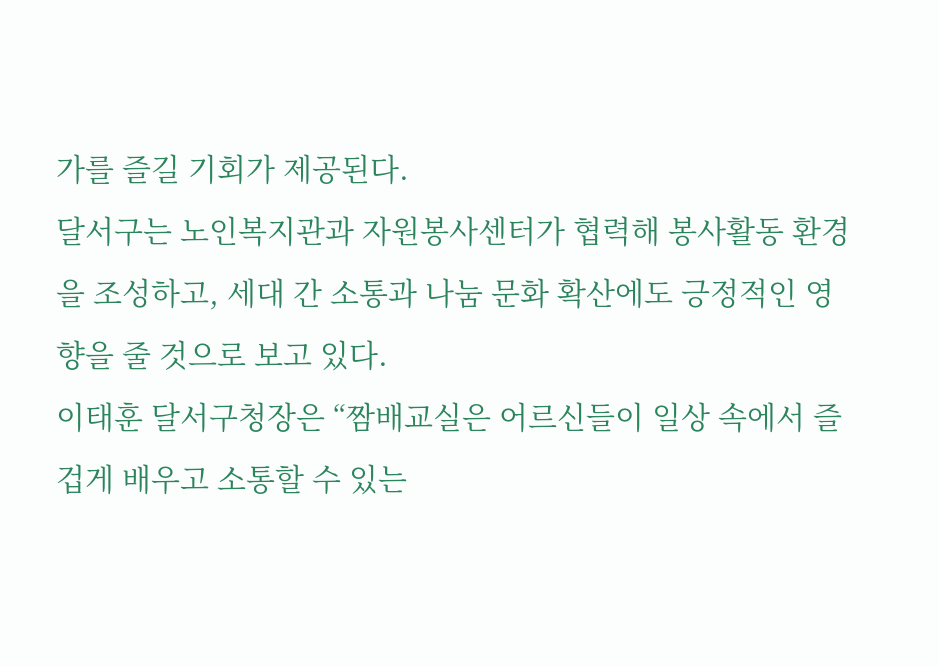가를 즐길 기회가 제공된다.
달서구는 노인복지관과 자원봉사센터가 협력해 봉사활동 환경을 조성하고, 세대 간 소통과 나눔 문화 확산에도 긍정적인 영향을 줄 것으로 보고 있다.
이태훈 달서구청장은 “짬배교실은 어르신들이 일상 속에서 즐겁게 배우고 소통할 수 있는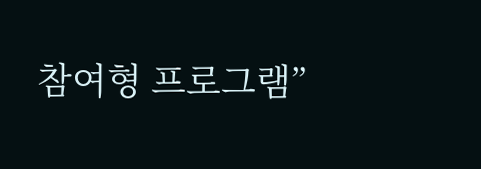참여형 프로그램”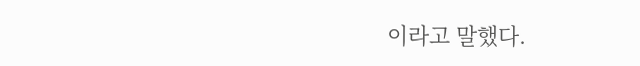이라고 말했다.